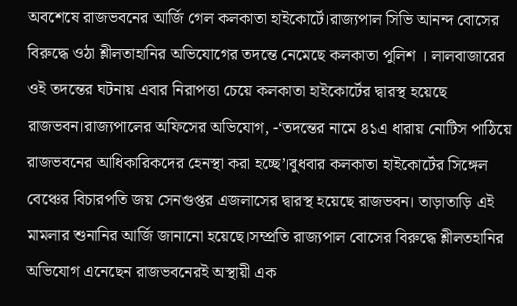অবশেষে রাজভবনের আর্জি গেল কলকাতা হাইকোর্টে।রাজ্যপাল সিভি আনন্দ বোসের বিরুদ্ধে ওঠা শ্লীলতাহানির অভিযোগের তদন্তে নেমেছে কলকাতা পুলিশ । লালবাজারের ওই তদন্তের ঘটনায় এবার নিরাপত্তা চেয়ে কলকাতা হাইকোর্টের দ্বারস্থ হয়েছে রাজভবন।রাজ্যপালের অফিসের অভিযোগ, -‘তদন্তের নামে ৪১এ ধারায় নোটিস পাঠিয়ে রাজভবনের আধিকারিকদের হেনস্থা করা হচ্ছে’।বুধবার কলকাতা হাইকোর্টের সিঙ্গেল বেঞ্চের বিচারপতি জয় সেনগুপ্তর এজলাসের দ্বারস্থ হয়েছে রাজভবন। তাড়াতাড়ি এই মামলার শুনানির আর্জি জানানো হয়েছে।সম্প্রতি রাজ্যপাল বোসের বিরুদ্ধে শ্লীলতহানির অভিযোগ এনেছেন রাজভবনেরই অস্থায়ী এক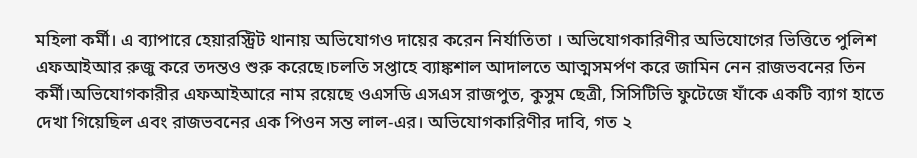মহিলা কর্মী। এ ব্যাপারে হেয়ারস্ট্রিট থানায় অভিযোগও দায়ের করেন নির্যাতিতা । অভিযোগকারিণীর অভিযোগের ভিত্তিতে পুলিশ এফআইআর রুজু করে তদন্তও শুরু করেছে।চলতি সপ্তাহে ব্যাঙ্কশাল আদালতে আত্মসমর্পণ করে জামিন নেন রাজভবনের তিন কর্মী।অভিযোগকারীর এফআইআরে নাম রয়েছে ওএসডি এসএস রাজপুত, কুসুম ছেত্রী, সিসিটিভি ফুটেজে যাঁকে একটি ব্যাগ হাতে দেখা গিয়েছিল এবং রাজভবনের এক পিওন সন্ত লাল-এর। অভিযোগকারিণীর দাবি, গত ২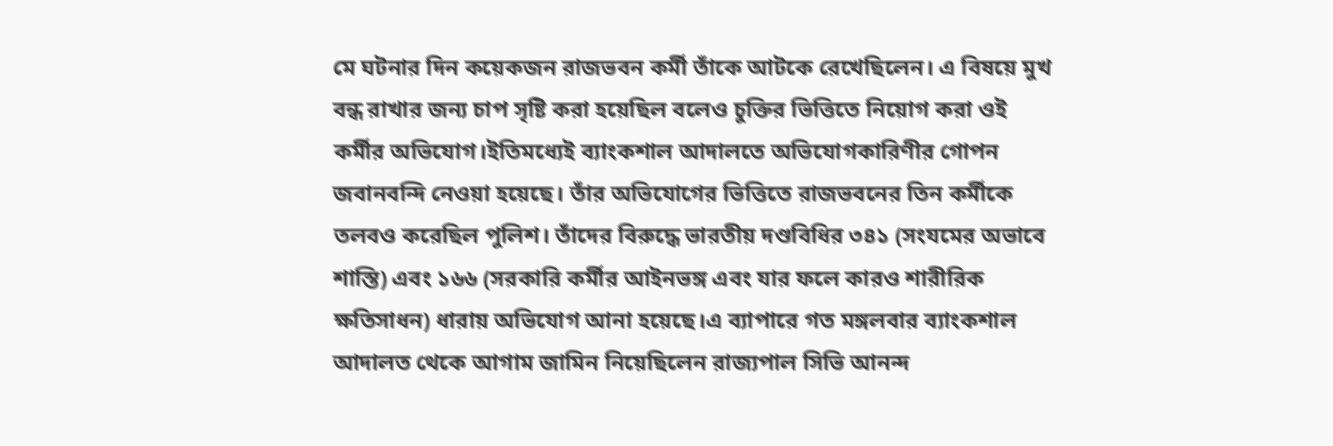মে ঘটনার দিন কয়েকজন রাজভবন কর্মী তাঁকে আটকে রেখেছিলেন। এ বিষয়ে মুখ বন্ধ রাখার জন্য চাপ সৃষ্টি করা হয়েছিল বলেও চুক্তির ভিত্তিতে নিয়োগ করা ওই কর্মীর অভিযোগ।ইতিমধ্যেই ব্যাংকশাল আদালতে অভিযোগকারিণীর গোপন জবানবন্দি নেওয়া হয়েছে। তাঁর অভিযোগের ভিত্তিতে রাজভবনের তিন কর্মীকে তলবও করেছিল পুলিশ। তাঁদের বিরুদ্ধে ভারতীয় দণ্ডবিধির ৩৪১ (সংযমের অভাবে শাস্তি) এবং ১৬৬ (সরকারি কর্মীর আইনভঙ্গ এবং যার ফলে কারও শারীরিক ক্ষতিসাধন) ধারায় অভিযোগ আনা হয়েছে।এ ব্যাপারে গত মঙ্গলবার ব্যাংকশাল আদালত থেকে আগাম জামিন নিয়েছিলেন রাজ্যপাল সিভি আনন্দ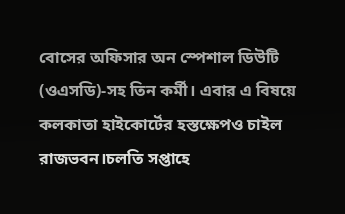বোসের অফিসার অন স্পেশাল ডিউটি (ওএসডি)-সহ তিন কর্মী। এবার এ বিষয়ে কলকাতা হাইকোর্টের হস্তক্ষেপও চাইল রাজভবন।চলতি সপ্তাহে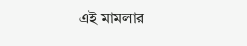এই মামলার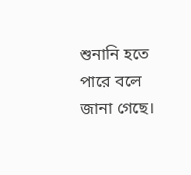শুনানি হতে পারে বলে জানা গেছে।